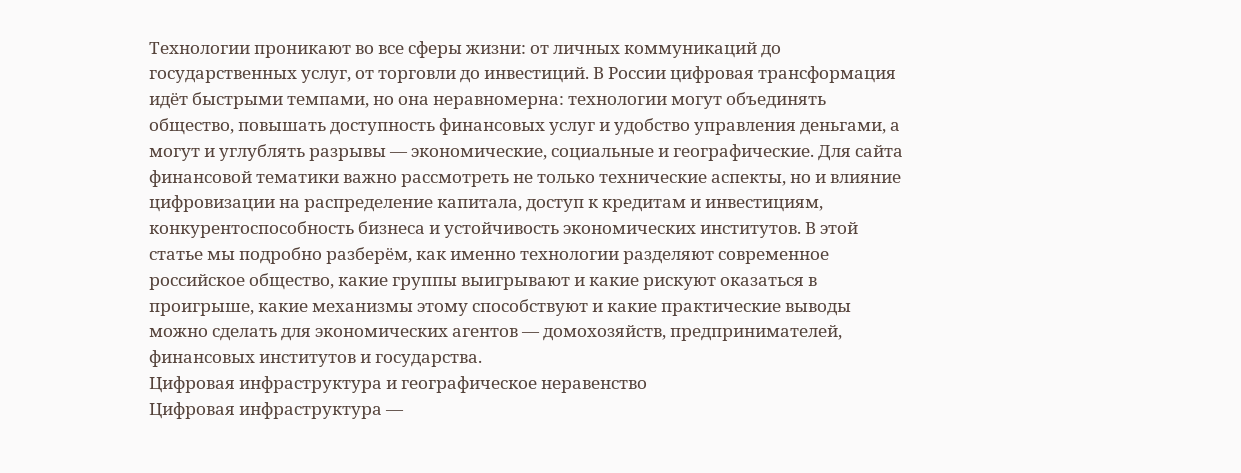Технологии проникают во все сферы жизни: от личных коммуникаций до государственных услуг, от торговли до инвестиций. В России цифровая трансформация идёт быстрыми темпами, но она неравномерна: технологии могут объединять общество, повышать доступность финансовых услуг и удобство управления деньгами, а могут и углублять разрывы — экономические, социальные и географические. Для сайта финансовой тематики важно рассмотреть не только технические аспекты, но и влияние цифровизации на распределение капитала, доступ к кредитам и инвестициям, конкурентоспособность бизнеса и устойчивость экономических институтов. В этой статье мы подробно разберём, как именно технологии разделяют современное российское общество, какие группы выигрывают и какие рискуют оказаться в проигрыше, какие механизмы этому способствуют и какие практические выводы можно сделать для экономических агентов — домохозяйств, предпринимателей, финансовых институтов и государства.
Цифровая инфраструктура и географическое неравенство
Цифровая инфраструктура —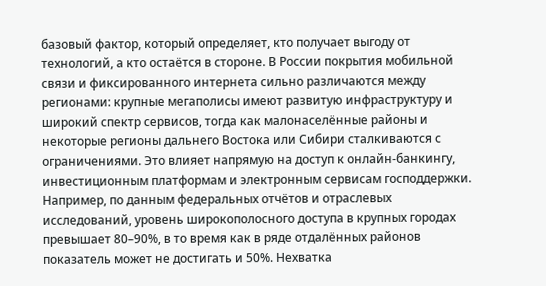базовый фактор, который определяет, кто получает выгоду от технологий, а кто остаётся в стороне. В России покрытия мобильной связи и фиксированного интернета сильно различаются между регионами: крупные мегаполисы имеют развитую инфраструктуру и широкий спектр сервисов, тогда как малонаселённые районы и некоторые регионы дальнего Востока или Сибири сталкиваются с ограничениями. Это влияет напрямую на доступ к онлайн-банкингу, инвестиционным платформам и электронным сервисам господдержки.
Например, по данным федеральных отчётов и отраслевых исследований, уровень широкополосного доступа в крупных городах превышает 80–90%, в то время как в ряде отдалённых районов показатель может не достигать и 50%. Нехватка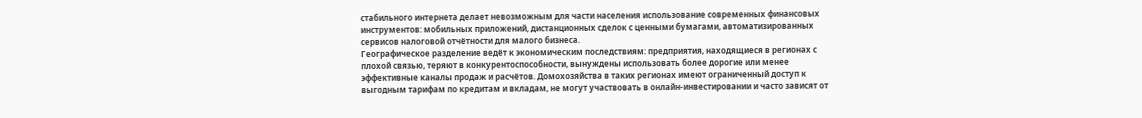стабильного интернета делает невозможным для части населения использование современных финансовых инструментов: мобильных приложений, дистанционных сделок с ценными бумагами, автоматизированных сервисов налоговой отчётности для малого бизнеса.
Географическое разделение ведёт к экономическим последствиям: предприятия, находящиеся в регионах с плохой связью, теряют в конкурентоспособности, вынуждены использовать более дорогие или менее эффективные каналы продаж и расчётов. Домохозяйства в таких регионах имеют ограниченный доступ к выгодным тарифам по кредитам и вкладам, не могут участвовать в онлайн-инвестировании и часто зависят от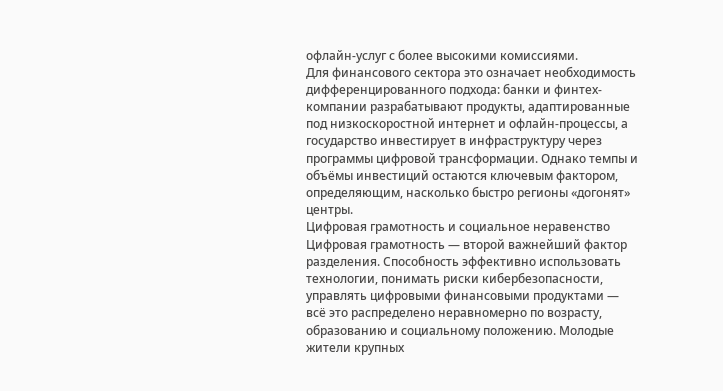офлайн-услуг с более высокими комиссиями.
Для финансового сектора это означает необходимость дифференцированного подхода: банки и финтех-компании разрабатывают продукты, адаптированные под низкоскоростной интернет и офлайн-процессы, а государство инвестирует в инфраструктуру через программы цифровой трансформации. Однако темпы и объёмы инвестиций остаются ключевым фактором, определяющим, насколько быстро регионы «догонят» центры.
Цифровая грамотность и социальное неравенство
Цифровая грамотность — второй важнейший фактор разделения. Способность эффективно использовать технологии, понимать риски кибербезопасности, управлять цифровыми финансовыми продуктами — всё это распределено неравномерно по возрасту, образованию и социальному положению. Молодые жители крупных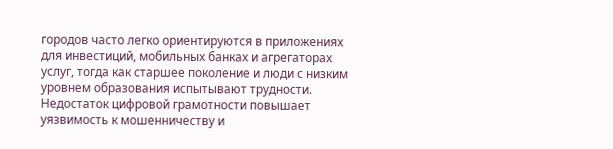городов часто легко ориентируются в приложениях для инвестиций, мобильных банках и агрегаторах услуг, тогда как старшее поколение и люди с низким уровнем образования испытывают трудности.
Недостаток цифровой грамотности повышает уязвимость к мошенничеству и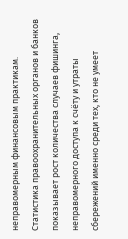неправомерным финансовым практикам. Статистика правоохранительных органов и банков показывает рост количества случаев фишинга, неправомерного доступа к счёту и утраты сбережений именно среди тех, кто не умеет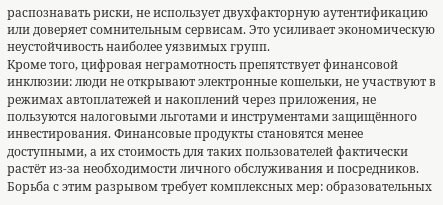распознавать риски, не использует двухфакторную аутентификацию или доверяет сомнительным сервисам. Это усиливает экономическую неустойчивость наиболее уязвимых групп.
Кроме того, цифровая неграмотность препятствует финансовой инклюзии: люди не открывают электронные кошельки, не участвуют в режимах автоплатежей и накоплений через приложения, не пользуются налоговыми льготами и инструментами защищённого инвестирования. Финансовые продукты становятся менее доступными, а их стоимость для таких пользователей фактически растёт из‑за необходимости личного обслуживания и посредников.
Борьба с этим разрывом требует комплексных мер: образовательных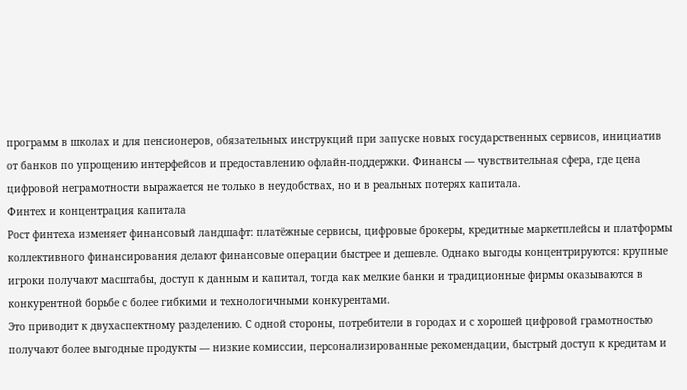программ в школах и для пенсионеров, обязательных инструкций при запуске новых государственных сервисов, инициатив от банков по упрощению интерфейсов и предоставлению офлайн‑поддержки. Финансы — чувствительная сфера, где цена цифровой неграмотности выражается не только в неудобствах, но и в реальных потерях капитала.
Финтех и концентрация капитала
Рост финтеха изменяет финансовый ландшафт: платёжные сервисы, цифровые брокеры, кредитные маркетплейсы и платформы коллективного финансирования делают финансовые операции быстрее и дешевле. Однако выгоды концентрируются: крупные игроки получают масштабы, доступ к данным и капитал, тогда как мелкие банки и традиционные фирмы оказываются в конкурентной борьбе с более гибкими и технологичными конкурентами.
Это приводит к двухаспектному разделению. С одной стороны, потребители в городах и с хорошей цифровой грамотностью получают более выгодные продукты — низкие комиссии, персонализированные рекомендации, быстрый доступ к кредитам и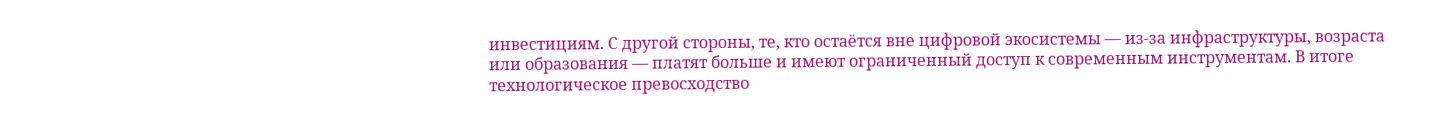инвестициям. С другой стороны, те, кто остаётся вне цифровой экосистемы — из‑за инфраструктуры, возраста или образования — платят больше и имеют ограниченный доступ к современным инструментам. В итоге технологическое превосходство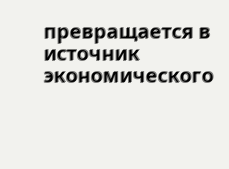превращается в источник экономического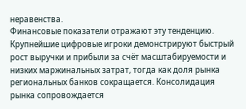неравенства.
Финансовые показатели отражают эту тенденцию. Крупнейшие цифровые игроки демонстрируют быстрый рост выручки и прибыли за счёт масштабируемости и низких маржинальных затрат, тогда как доля рынка региональных банков сокращается. Консолидация рынка сопровождается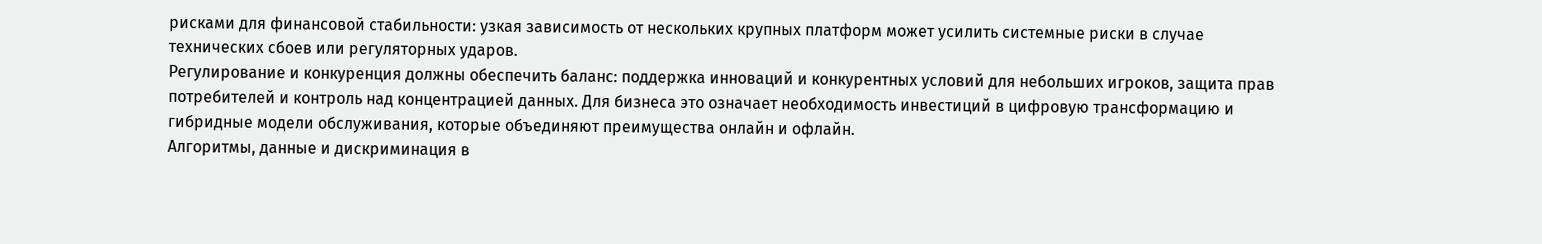рисками для финансовой стабильности: узкая зависимость от нескольких крупных платформ может усилить системные риски в случае технических сбоев или регуляторных ударов.
Регулирование и конкуренция должны обеспечить баланс: поддержка инноваций и конкурентных условий для небольших игроков, защита прав потребителей и контроль над концентрацией данных. Для бизнеса это означает необходимость инвестиций в цифровую трансформацию и гибридные модели обслуживания, которые объединяют преимущества онлайн и офлайн.
Алгоритмы, данные и дискриминация в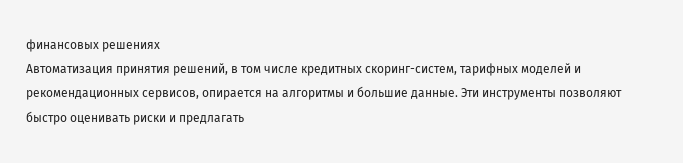финансовых решениях
Автоматизация принятия решений, в том числе кредитных скоринг-систем, тарифных моделей и рекомендационных сервисов, опирается на алгоритмы и большие данные. Эти инструменты позволяют быстро оценивать риски и предлагать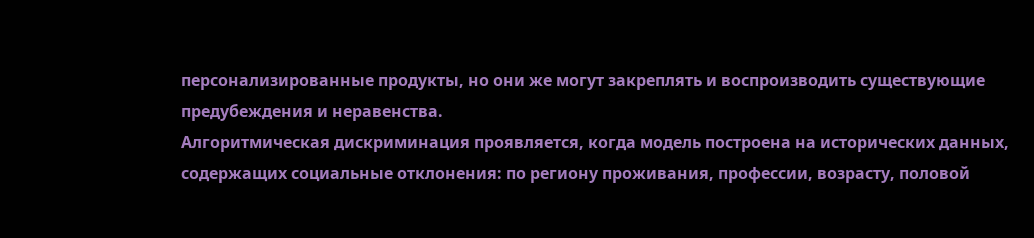персонализированные продукты, но они же могут закреплять и воспроизводить существующие предубеждения и неравенства.
Алгоритмическая дискриминация проявляется, когда модель построена на исторических данных, содержащих социальные отклонения: по региону проживания, профессии, возрасту, половой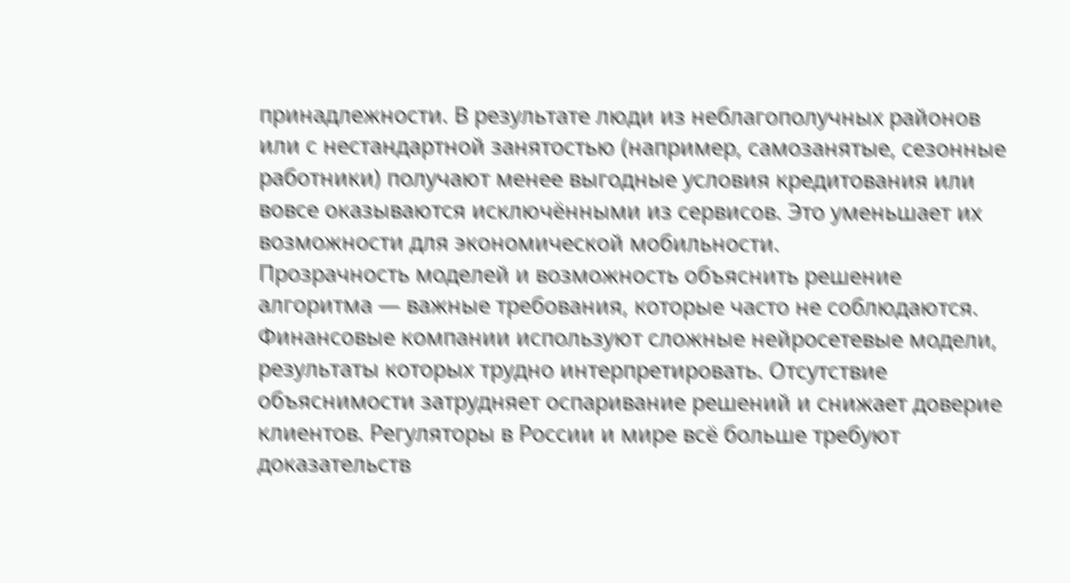принадлежности. В результате люди из неблагополучных районов или с нестандартной занятостью (например, самозанятые, сезонные работники) получают менее выгодные условия кредитования или вовсе оказываются исключёнными из сервисов. Это уменьшает их возможности для экономической мобильности.
Прозрачность моделей и возможность объяснить решение алгоритма — важные требования, которые часто не соблюдаются. Финансовые компании используют сложные нейросетевые модели, результаты которых трудно интерпретировать. Отсутствие объяснимости затрудняет оспаривание решений и снижает доверие клиентов. Регуляторы в России и мире всё больше требуют доказательств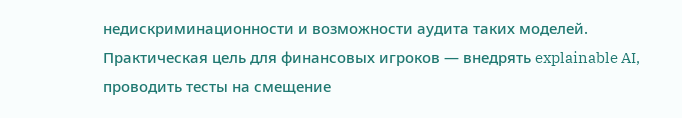недискриминационности и возможности аудита таких моделей.
Практическая цель для финансовых игроков — внедрять explainable AI, проводить тесты на смещение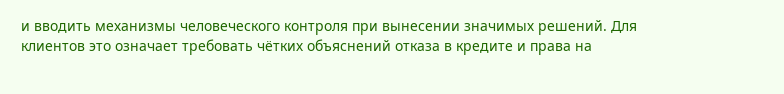и вводить механизмы человеческого контроля при вынесении значимых решений. Для клиентов это означает требовать чётких объяснений отказа в кредите и права на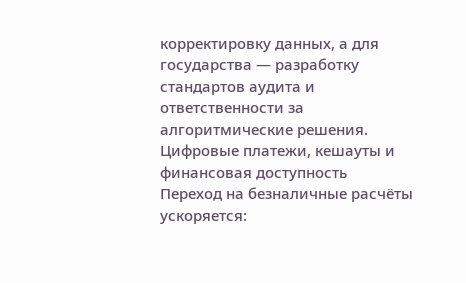корректировку данных, а для государства — разработку стандартов аудита и ответственности за алгоритмические решения.
Цифровые платежи, кешауты и финансовая доступность
Переход на безналичные расчёты ускоряется: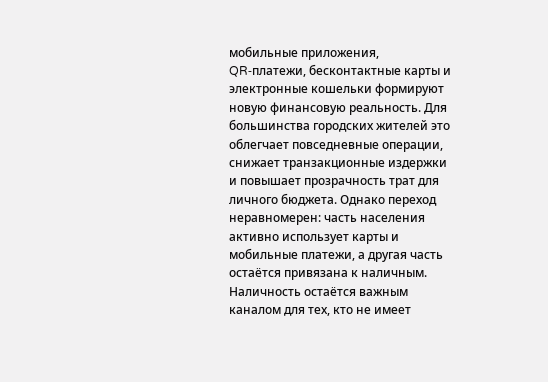мобильные приложения, QR‑платежи, бесконтактные карты и электронные кошельки формируют новую финансовую реальность. Для большинства городских жителей это облегчает повседневные операции, снижает транзакционные издержки и повышает прозрачность трат для личного бюджета. Однако переход неравномерен: часть населения активно использует карты и мобильные платежи, а другая часть остаётся привязана к наличным.
Наличность остаётся важным каналом для тех, кто не имеет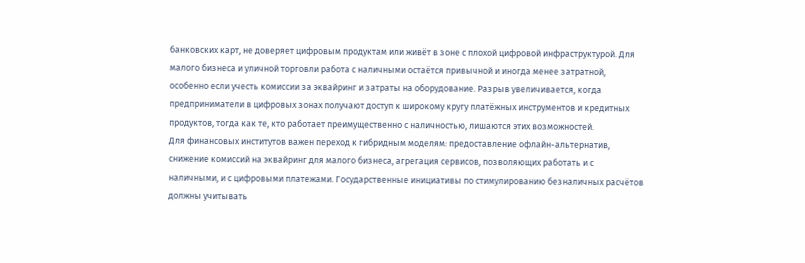банковских карт, не доверяет цифровым продуктам или живёт в зоне с плохой цифровой инфраструктурой. Для малого бизнеса и уличной торговли работа с наличными остаётся привычной и иногда менее затратной, особенно если учесть комиссии за эквайринг и затраты на оборудование. Разрыв увеличивается, когда предприниматели в цифровых зонах получают доступ к широкому кругу платёжных инструментов и кредитных продуктов, тогда как те, кто работает преимущественно с наличностью, лишаются этих возможностей.
Для финансовых институтов важен переход к гибридным моделям: предоставление офлайн-альтернатив, снижение комиссий на эквайринг для малого бизнеса, агрегация сервисов, позволяющих работать и с наличными, и с цифровыми платежами. Государственные инициативы по стимулированию безналичных расчётов должны учитывать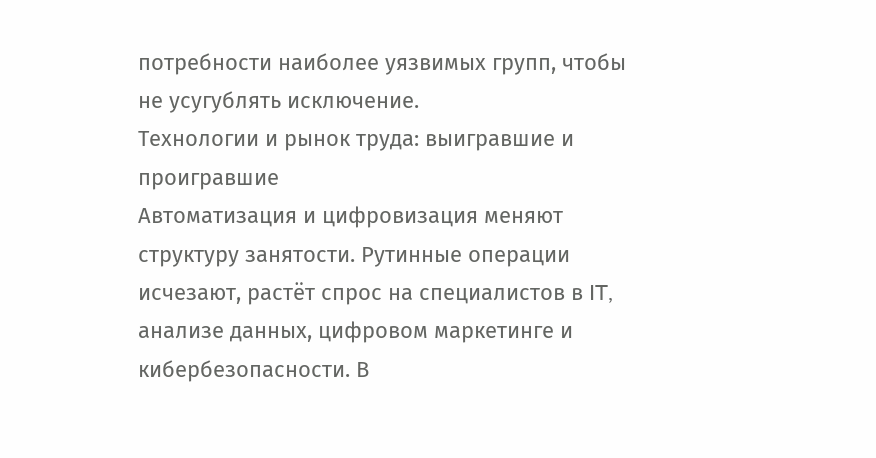потребности наиболее уязвимых групп, чтобы не усугублять исключение.
Технологии и рынок труда: выигравшие и проигравшие
Автоматизация и цифровизация меняют структуру занятости. Рутинные операции исчезают, растёт спрос на специалистов в IT, анализе данных, цифровом маркетинге и кибербезопасности. В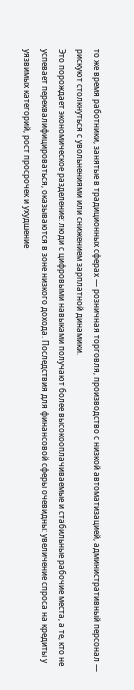то же время работники, занятые в традиционных сферах — розничная торговля, производство с низкой автоматизацией, административный персонал — рискуют столкнуться с увольнениями или снижением зарплатной динамики.
Это порождает экономическое разделение: люди с цифровыми навыками получают более высокооплачиваемые и стабильные рабочие места, а те, кто не успевает переквалифицироваться, оказываются в зоне низкого дохода. Последствия для финансовой сферы очевидны: увеличение спроса на кредиты у уязвимых категорий, рост просрочек и ухудшение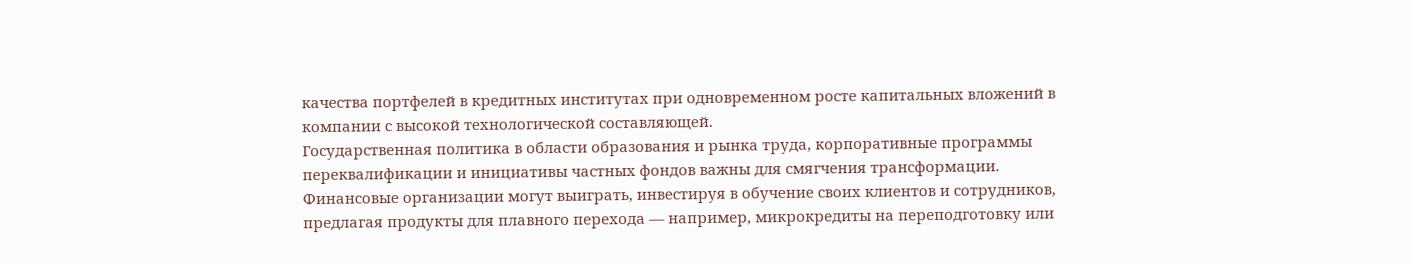качества портфелей в кредитных институтах при одновременном росте капитальных вложений в компании с высокой технологической составляющей.
Государственная политика в области образования и рынка труда, корпоративные программы переквалификации и инициативы частных фондов важны для смягчения трансформации. Финансовые организации могут выиграть, инвестируя в обучение своих клиентов и сотрудников, предлагая продукты для плавного перехода — например, микрокредиты на переподготовку или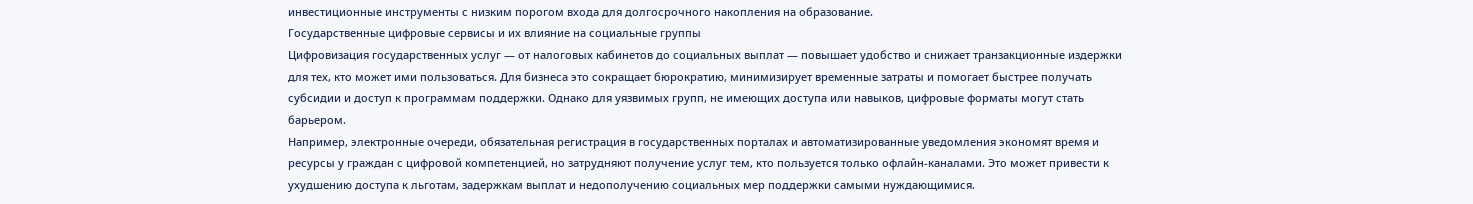инвестиционные инструменты с низким порогом входа для долгосрочного накопления на образование.
Государственные цифровые сервисы и их влияние на социальные группы
Цифровизация государственных услуг — от налоговых кабинетов до социальных выплат — повышает удобство и снижает транзакционные издержки для тех, кто может ими пользоваться. Для бизнеса это сокращает бюрократию, минимизирует временные затраты и помогает быстрее получать субсидии и доступ к программам поддержки. Однако для уязвимых групп, не имеющих доступа или навыков, цифровые форматы могут стать барьером.
Например, электронные очереди, обязательная регистрация в государственных порталах и автоматизированные уведомления экономят время и ресурсы у граждан с цифровой компетенцией, но затрудняют получение услуг тем, кто пользуется только офлайн-каналами. Это может привести к ухудшению доступа к льготам, задержкам выплат и недополучению социальных мер поддержки самыми нуждающимися.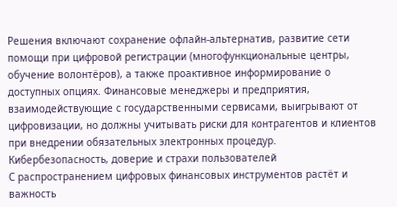Решения включают сохранение офлайн-альтернатив, развитие сети помощи при цифровой регистрации (многофункциональные центры, обучение волонтёров), а также проактивное информирование о доступных опциях. Финансовые менеджеры и предприятия, взаимодействующие с государственными сервисами, выигрывают от цифровизации, но должны учитывать риски для контрагентов и клиентов при внедрении обязательных электронных процедур.
Кибербезопасность, доверие и страхи пользователей
С распространением цифровых финансовых инструментов растёт и важность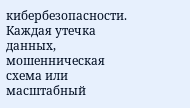кибербезопасности. Каждая утечка данных, мошенническая схема или масштабный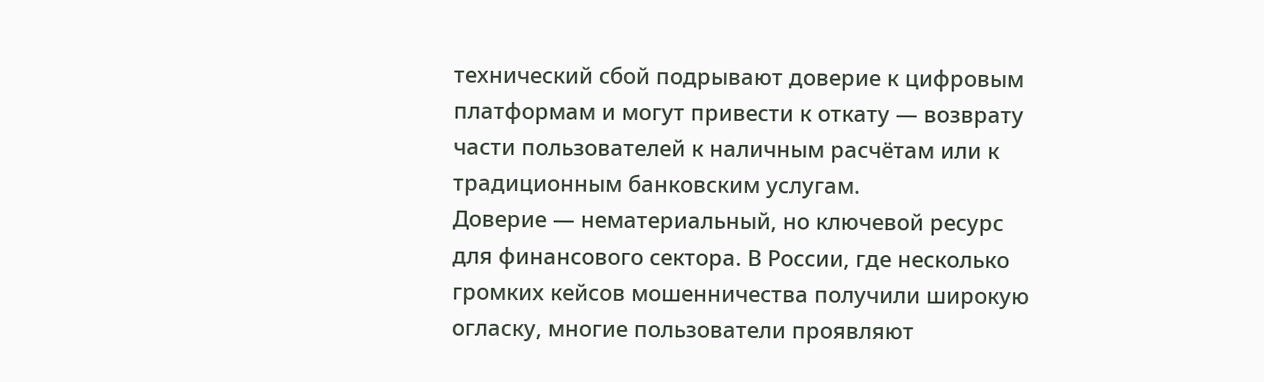технический сбой подрывают доверие к цифровым платформам и могут привести к откату — возврату части пользователей к наличным расчётам или к традиционным банковским услугам.
Доверие — нематериальный, но ключевой ресурс для финансового сектора. В России, где несколько громких кейсов мошенничества получили широкую огласку, многие пользователи проявляют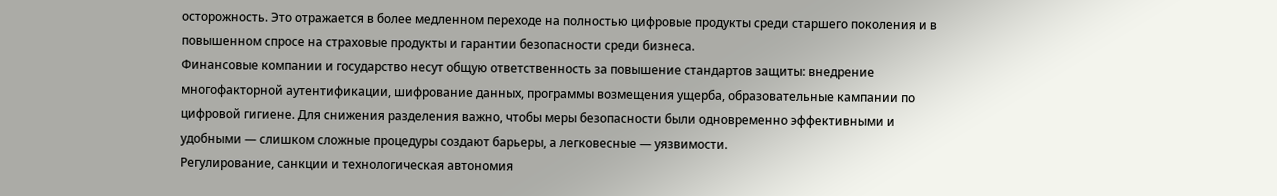осторожность. Это отражается в более медленном переходе на полностью цифровые продукты среди старшего поколения и в повышенном спросе на страховые продукты и гарантии безопасности среди бизнеса.
Финансовые компании и государство несут общую ответственность за повышение стандартов защиты: внедрение многофакторной аутентификации, шифрование данных, программы возмещения ущерба, образовательные кампании по цифровой гигиене. Для снижения разделения важно, чтобы меры безопасности были одновременно эффективными и удобными — слишком сложные процедуры создают барьеры, а легковесные — уязвимости.
Регулирование, санкции и технологическая автономия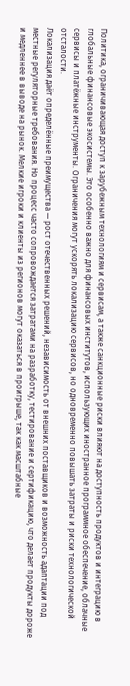Политика, ограничивающая доступ к зарубежным технологиям и сервисам, а также санкционные риски влияют на доступность продуктов и интеграцию в глобальные финансовые экосистемы. Это особенно важно для финансовых институтов, использующих иностранное программное обеспечение, облачные сервисы и платёжные инструменты. Ограничения могут ускорять локализацию сервисов, но одновременно повышать затраты и риски технологической отсталости.
Локализация даёт определённые преимущества — рост отечественных решений, независимость от внешних поставщиков и возможность адаптации под местные регуляторные требования. Но процесс часто сопровождается затратами на разработку, тестирование и сертификацию, что делает продукты дороже и медленнее в выводе на рынок. Мелкие игроки и клиенты из регионов могут оказаться в проигрыше, так как масштабные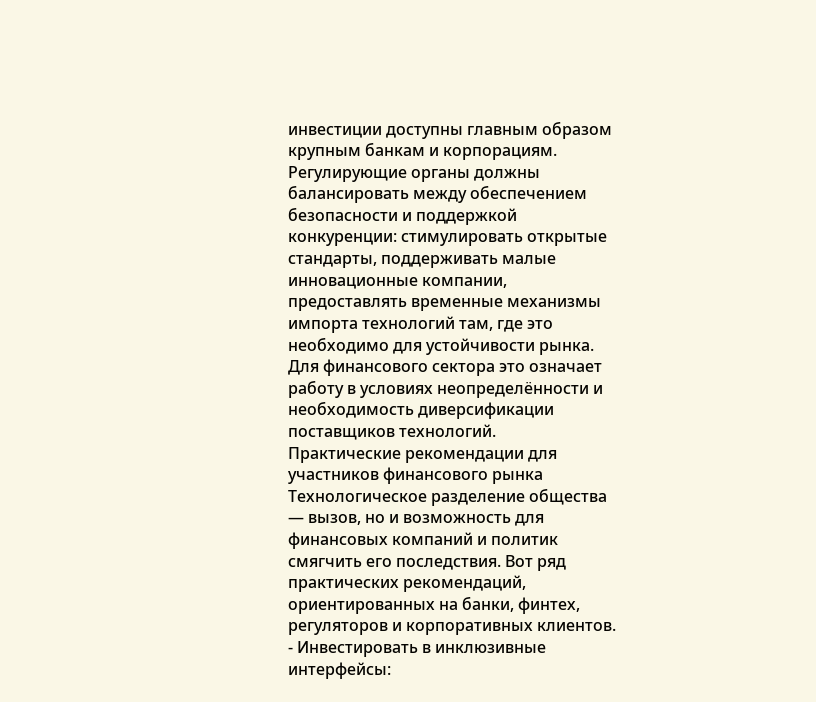инвестиции доступны главным образом крупным банкам и корпорациям.
Регулирующие органы должны балансировать между обеспечением безопасности и поддержкой конкуренции: стимулировать открытые стандарты, поддерживать малые инновационные компании, предоставлять временные механизмы импорта технологий там, где это необходимо для устойчивости рынка. Для финансового сектора это означает работу в условиях неопределённости и необходимость диверсификации поставщиков технологий.
Практические рекомендации для участников финансового рынка
Технологическое разделение общества — вызов, но и возможность для финансовых компаний и политик смягчить его последствия. Вот ряд практических рекомендаций, ориентированных на банки, финтех, регуляторов и корпоративных клиентов.
- Инвестировать в инклюзивные интерфейсы: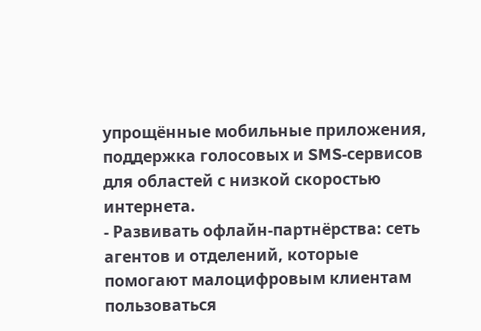упрощённые мобильные приложения, поддержка голосовых и SMS‑сервисов для областей с низкой скоростью интернета.
- Развивать офлайн‑партнёрства: сеть агентов и отделений, которые помогают малоцифровым клиентам пользоваться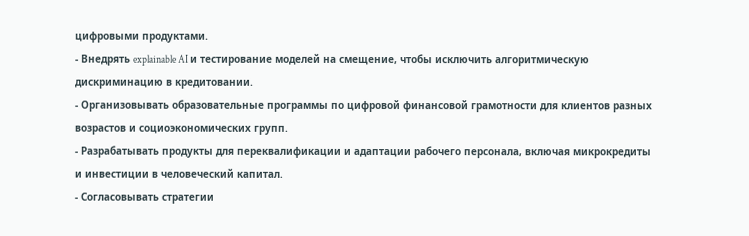цифровыми продуктами.
- Внедрять explainable AI и тестирование моделей на смещение, чтобы исключить алгоритмическую дискриминацию в кредитовании.
- Организовывать образовательные программы по цифровой финансовой грамотности для клиентов разных возрастов и социоэкономических групп.
- Разрабатывать продукты для переквалификации и адаптации рабочего персонала, включая микрокредиты и инвестиции в человеческий капитал.
- Согласовывать стратегии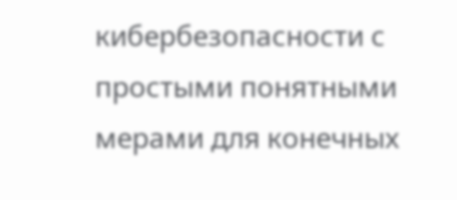кибербезопасности с простыми понятными мерами для конечных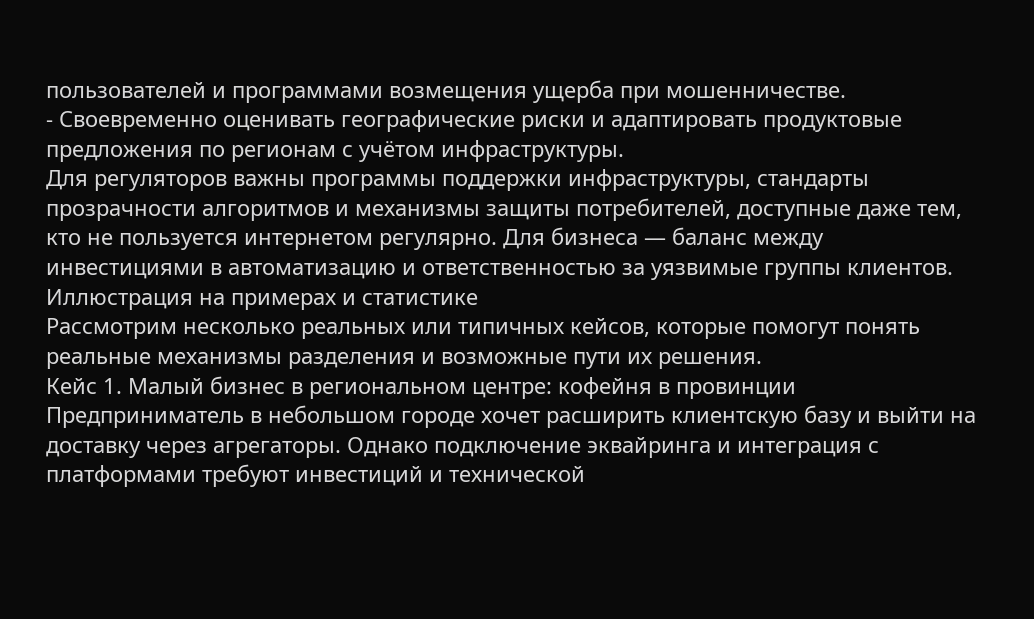пользователей и программами возмещения ущерба при мошенничестве.
- Своевременно оценивать географические риски и адаптировать продуктовые предложения по регионам с учётом инфраструктуры.
Для регуляторов важны программы поддержки инфраструктуры, стандарты прозрачности алгоритмов и механизмы защиты потребителей, доступные даже тем, кто не пользуется интернетом регулярно. Для бизнеса — баланс между инвестициями в автоматизацию и ответственностью за уязвимые группы клиентов.
Иллюстрация на примерах и статистике
Рассмотрим несколько реальных или типичных кейсов, которые помогут понять реальные механизмы разделения и возможные пути их решения.
Кейс 1. Малый бизнес в региональном центре: кофейня в провинции
Предприниматель в небольшом городе хочет расширить клиентскую базу и выйти на доставку через агрегаторы. Однако подключение эквайринга и интеграция с платформами требуют инвестиций и технической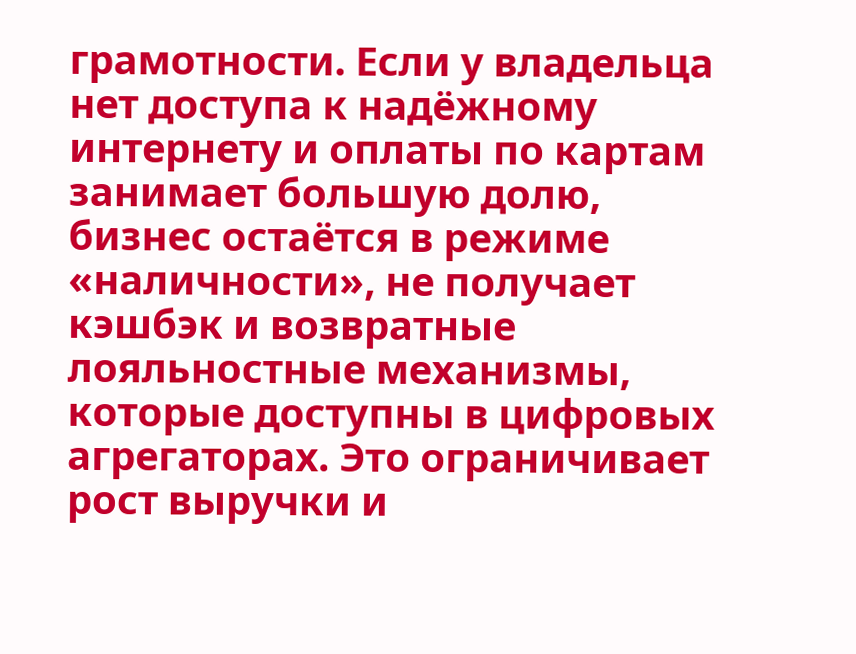грамотности. Если у владельца нет доступа к надёжному интернету и оплаты по картам занимает большую долю, бизнес остаётся в режиме «наличности», не получает кэшбэк и возвратные лояльностные механизмы, которые доступны в цифровых агрегаторах. Это ограничивает рост выручки и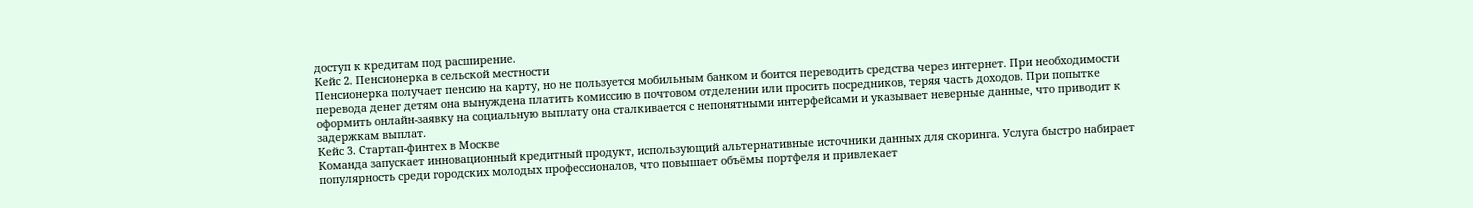доступ к кредитам под расширение.
Кейс 2. Пенсионерка в сельской местности
Пенсионерка получает пенсию на карту, но не пользуется мобильным банком и боится переводить средства через интернет. При необходимости перевода денег детям она вынуждена платить комиссию в почтовом отделении или просить посредников, теряя часть доходов. При попытке оформить онлайн‑заявку на социальную выплату она сталкивается с непонятными интерфейсами и указывает неверные данные, что приводит к задержкам выплат.
Кейс 3. Стартап‑финтех в Москве
Команда запускает инновационный кредитный продукт, использующий альтернативные источники данных для скоринга. Услуга быстро набирает популярность среди городских молодых профессионалов, что повышает объёмы портфеля и привлекает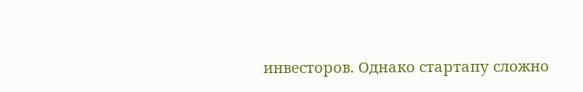инвесторов. Однако стартапу сложно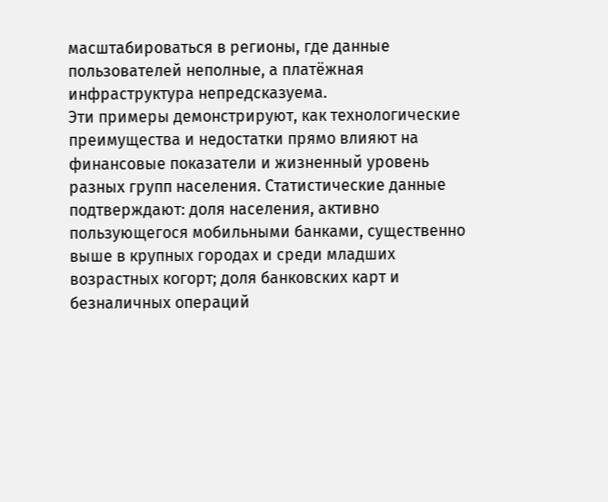масштабироваться в регионы, где данные пользователей неполные, а платёжная инфраструктура непредсказуема.
Эти примеры демонстрируют, как технологические преимущества и недостатки прямо влияют на финансовые показатели и жизненный уровень разных групп населения. Статистические данные подтверждают: доля населения, активно пользующегося мобильными банками, существенно выше в крупных городах и среди младших возрастных когорт; доля банковских карт и безналичных операций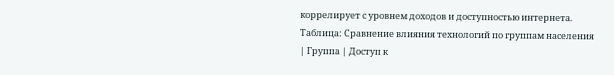коррелирует с уровнем доходов и доступностью интернета.
Таблица: Сравнение влияния технологий по группам населения
| Группа | Доступ к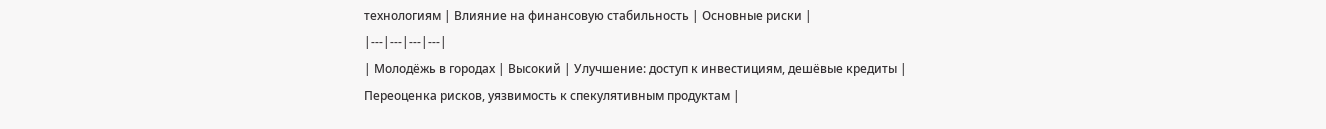технологиям | Влияние на финансовую стабильность | Основные риски |
|---|---|---|---|
| Молодёжь в городах | Высокий | Улучшение: доступ к инвестициям, дешёвые кредиты | Переоценка рисков, уязвимость к спекулятивным продуктам |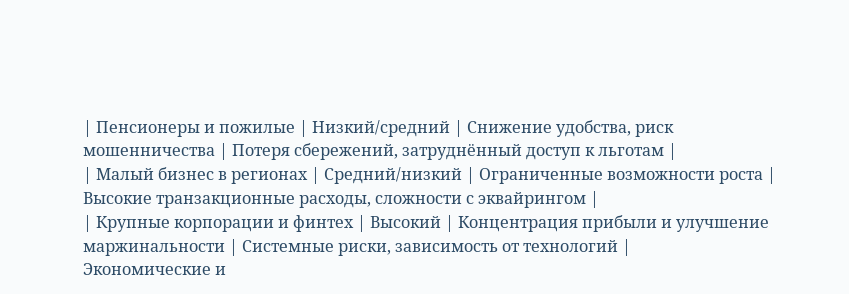| Пенсионеры и пожилые | Низкий/средний | Снижение удобства, риск мошенничества | Потеря сбережений, затруднённый доступ к льготам |
| Малый бизнес в регионах | Средний/низкий | Ограниченные возможности роста | Высокие транзакционные расходы, сложности с эквайрингом |
| Крупные корпорации и финтех | Высокий | Концентрация прибыли и улучшение маржинальности | Системные риски, зависимость от технологий |
Экономические и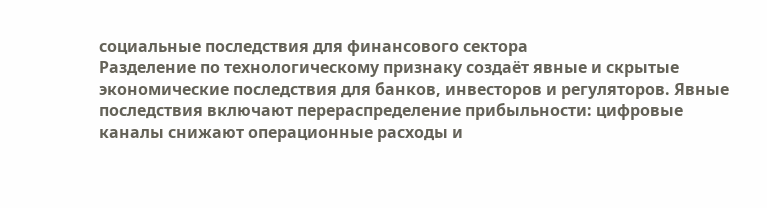социальные последствия для финансового сектора
Разделение по технологическому признаку создаёт явные и скрытые экономические последствия для банков, инвесторов и регуляторов. Явные последствия включают перераспределение прибыльности: цифровые каналы снижают операционные расходы и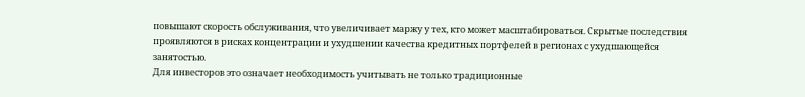повышают скорость обслуживания, что увеличивает маржу у тех, кто может масштабироваться. Скрытые последствия проявляются в рисках концентрации и ухудшении качества кредитных портфелей в регионах с ухудшающейся занятостью.
Для инвесторов это означает необходимость учитывать не только традиционные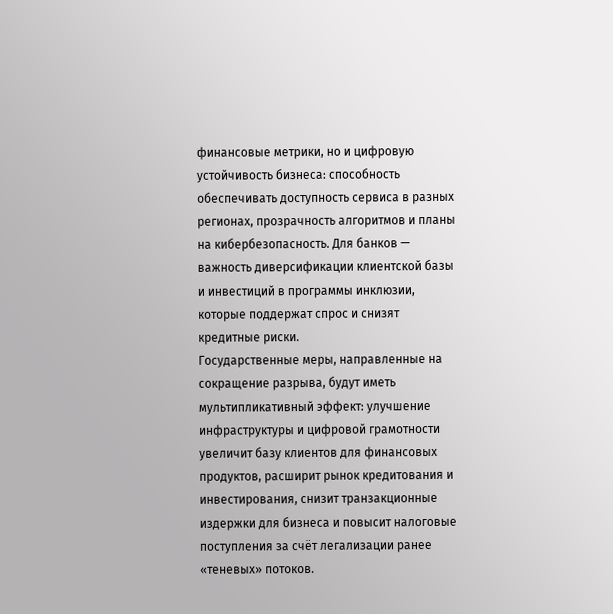финансовые метрики, но и цифровую устойчивость бизнеса: способность обеспечивать доступность сервиса в разных регионах, прозрачность алгоритмов и планы на кибербезопасность. Для банков — важность диверсификации клиентской базы и инвестиций в программы инклюзии, которые поддержат спрос и снизят кредитные риски.
Государственные меры, направленные на сокращение разрыва, будут иметь мультипликативный эффект: улучшение инфраструктуры и цифровой грамотности увеличит базу клиентов для финансовых продуктов, расширит рынок кредитования и инвестирования, снизит транзакционные издержки для бизнеса и повысит налоговые поступления за счёт легализации ранее «теневых» потоков.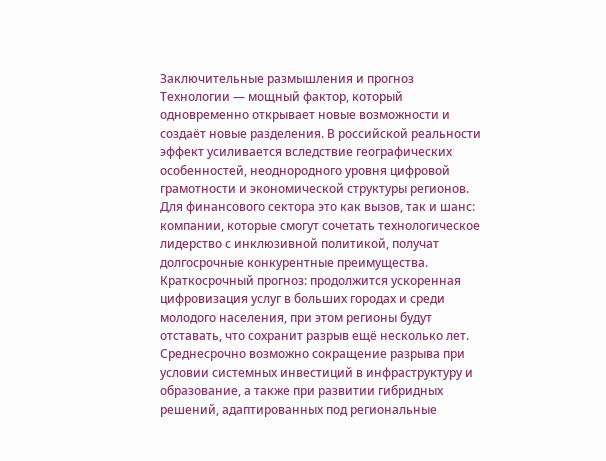Заключительные размышления и прогноз
Технологии — мощный фактор, который одновременно открывает новые возможности и создаёт новые разделения. В российской реальности эффект усиливается вследствие географических особенностей, неоднородного уровня цифровой грамотности и экономической структуры регионов. Для финансового сектора это как вызов, так и шанс: компании, которые смогут сочетать технологическое лидерство с инклюзивной политикой, получат долгосрочные конкурентные преимущества.
Краткосрочный прогноз: продолжится ускоренная цифровизация услуг в больших городах и среди молодого населения, при этом регионы будут отставать, что сохранит разрыв ещё несколько лет. Среднесрочно возможно сокращение разрыва при условии системных инвестиций в инфраструктуру и образование, а также при развитии гибридных решений, адаптированных под региональные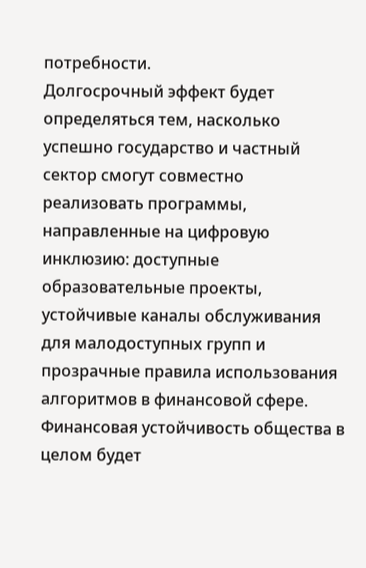потребности.
Долгосрочный эффект будет определяться тем, насколько успешно государство и частный сектор смогут совместно реализовать программы, направленные на цифровую инклюзию: доступные образовательные проекты, устойчивые каналы обслуживания для малодоступных групп и прозрачные правила использования алгоритмов в финансовой сфере. Финансовая устойчивость общества в целом будет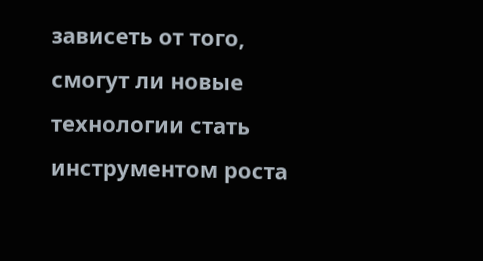зависеть от того, смогут ли новые технологии стать инструментом роста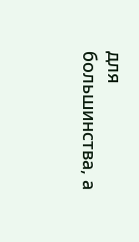для большинства, а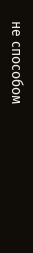не способом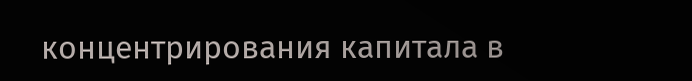концентрирования капитала в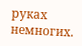руках немногих.